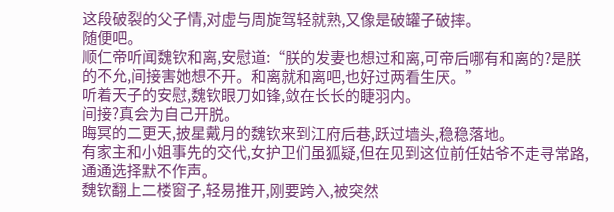这段破裂的父子情,对虚与周旋驾轻就熟,又像是破罐子破摔。
随便吧。
顺仁帝听闻魏钦和离,安慰道:“朕的发妻也想过和离,可帝后哪有和离的?是朕的不允,间接害她想不开。和离就和离吧,也好过两看生厌。”
听着天子的安慰,魏钦眼刀如锋,敛在长长的睫羽内。
间接?真会为自己开脱。
晦冥的二更天,披星戴月的魏钦来到江府后巷,跃过墙头,稳稳落地。
有家主和小姐事先的交代,女护卫们虽狐疑,但在见到这位前任姑爷不走寻常路,通通选择默不作声。
魏钦翻上二楼窗子,轻易推开,刚要跨入,被突然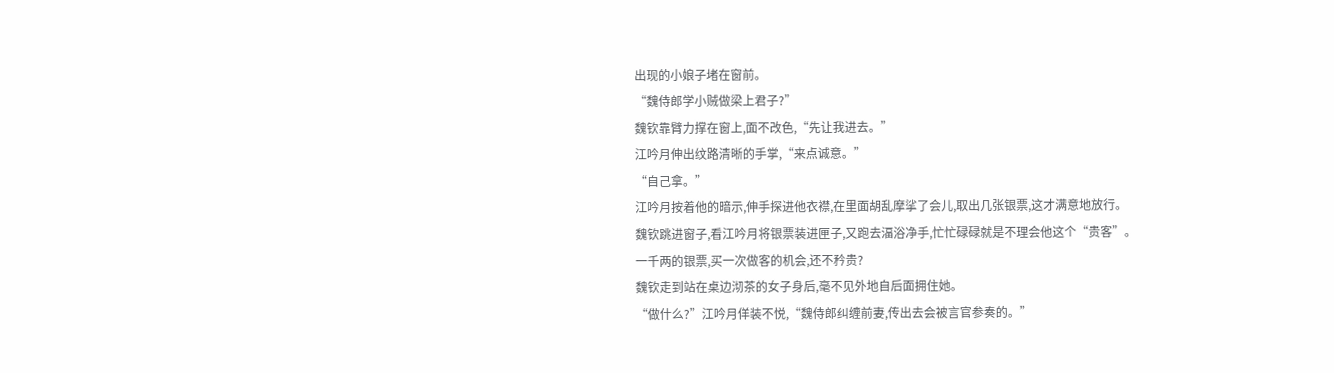出现的小娘子堵在窗前。
“魏侍郎学小贼做梁上君子?”
魏钦靠臂力撑在窗上,面不改色,“先让我进去。”
江吟月伸出纹路清晰的手掌,“来点诚意。”
“自己拿。”
江吟月按着他的暗示,伸手探进他衣襟,在里面胡乱摩挲了会儿,取出几张银票,这才满意地放行。
魏钦跳进窗子,看江吟月将银票装进匣子,又跑去湢浴净手,忙忙碌碌就是不理会他这个“贵客”。
一千两的银票,买一次做客的机会,还不矜贵?
魏钦走到站在桌边沏茶的女子身后,毫不见外地自后面拥住她。
“做什么?”江吟月佯装不悦,“魏侍郎纠缠前妻,传出去会被言官参奏的。”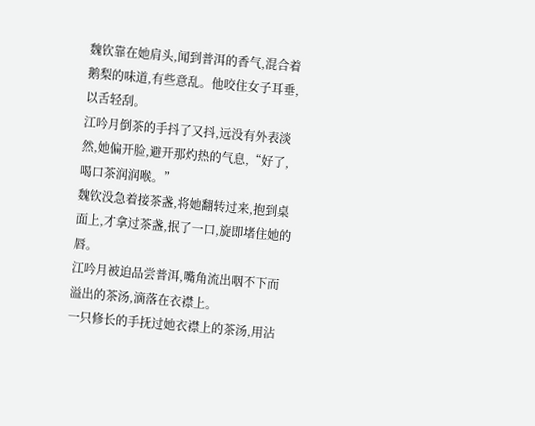魏钦靠在她肩头,闻到普洱的香气,混合着鹅梨的味道,有些意乱。他咬住女子耳垂,以舌轻刮。
江吟月倒茶的手抖了又抖,远没有外表淡然,她偏开脸,避开那灼热的气息,“好了,喝口茶润润喉。”
魏钦没急着接茶盏,将她翻转过来,抱到桌面上,才拿过茶盏,抿了一口,旋即堵住她的唇。
江吟月被迫品尝普洱,嘴角流出咽不下而溢出的茶汤,滴落在衣襟上。
一只修长的手抚过她衣襟上的茶汤,用沾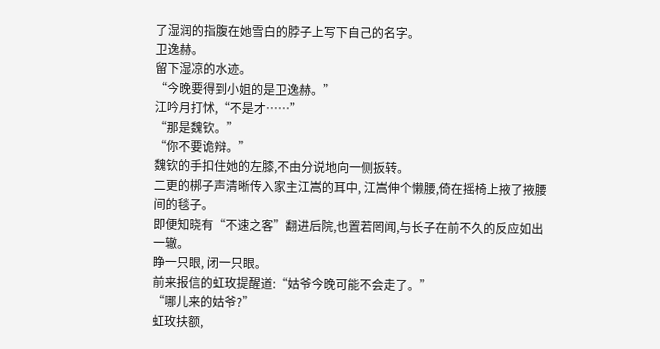了湿润的指腹在她雪白的脖子上写下自己的名字。
卫逸赫。
留下湿凉的水迹。
“今晚要得到小姐的是卫逸赫。”
江吟月打怵,“不是才……”
“那是魏钦。”
“你不要诡辩。”
魏钦的手扣住她的左膝,不由分说地向一侧扳转。
二更的梆子声清晰传入家主江嵩的耳中, 江嵩伸个懒腰,倚在摇椅上掖了掖腰间的毯子。
即便知晓有“不速之客”翻进后院,也置若罔闻,与长子在前不久的反应如出一辙。
睁一只眼, 闭一只眼。
前来报信的虹玫提醒道:“姑爷今晚可能不会走了。”
“哪儿来的姑爷?”
虹玫扶额,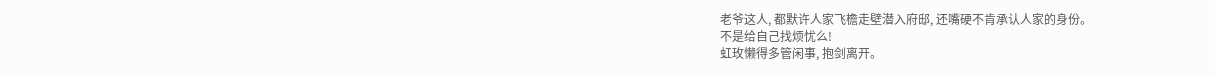老爷这人, 都默许人家飞檐走壁潜入府邸, 还嘴硬不肯承认人家的身份。
不是给自己找烦忧么!
虹玫懒得多管闲事, 抱剑离开。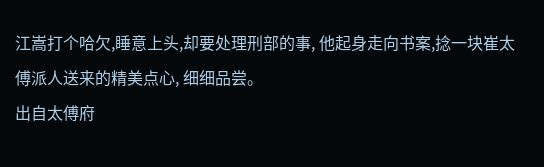江嵩打个哈欠,睡意上头,却要处理刑部的事, 他起身走向书案,捻一块崔太傅派人送来的精美点心, 细细品尝。
出自太傅府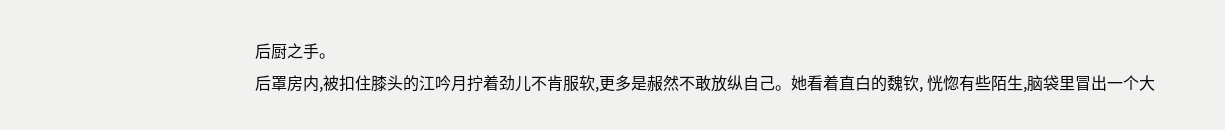后厨之手。
后罩房内,被扣住膝头的江吟月拧着劲儿不肯服软,更多是赧然不敢放纵自己。她看着直白的魏钦, 恍惚有些陌生,脑袋里冒出一个大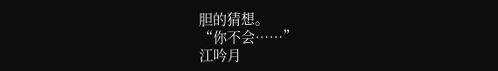胆的猜想。
“你不会……”
江吟月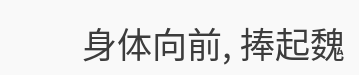身体向前, 捧起魏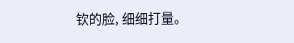钦的脸, 细细打量。